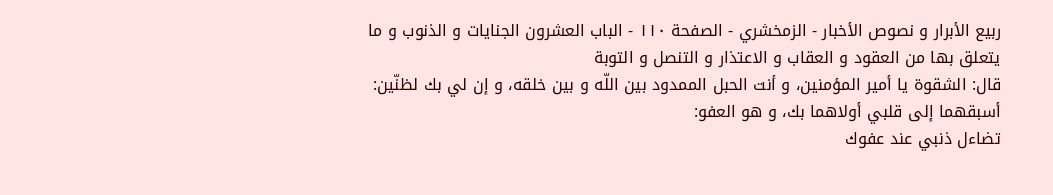ربيع الأبرار و نصوص الأخبار - الزمخشري - الصفحة ١١٠ - الباب العشرون الجنايات و الذنوب و ما يتعلق بها من العقود و العقاب و الاعتذار و التنصل و التوبة
قال: الشقوة يا أمير المؤمنين، و أنت الحبل الممدود بين اللّه و بين خلقه، و إن لي بك لظنّين: أسبقهما إلى قلبي أولاهما بك، و هو العفو:
تضاءل ذنبي عند عفوك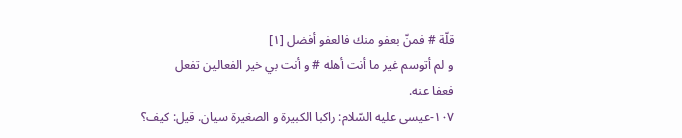قلّة # فمنّ بعفو منك فالعفو أفضل [١]
و لم أتوسم غير ما أنت أهله # و أنت بي خير الفعالين تفعل
فعفا عنه.
١٠٧-عيسى عليه السّلام: راكبا الكبيرة و الصغيرة سيان. قيل: كيف؟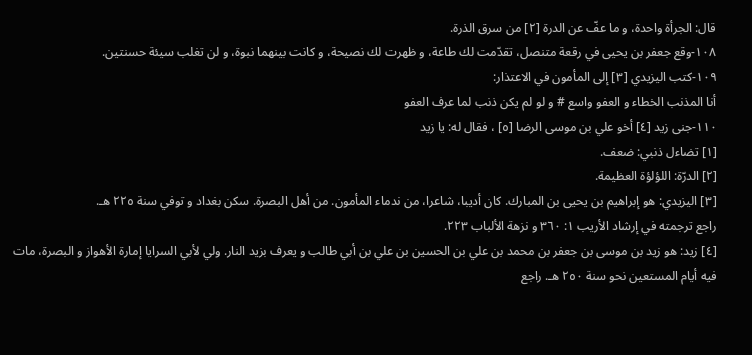قال: الجرأة واحدة، و ما عفّ عن الدرة [٢] من سرق الذرة.
١٠٨-وقع جعفر بن يحيى في رقعة متنصل، تقدّمت لك طاعة، و ظهرت لك نصيحة، و كانت بينهما نبوة، و لن تغلب سيئة حسنتين.
١٠٩-كتب اليزيدي [٣] إلى المأمون في الاعتذار:
أنا المذنب الخطاء و العفو واسع # و لو لم يكن ذنب لما عرف العفو
١١٠-جنى زيد [٤] أخو علي بن موسى الرضا [٥] ، فقال له: يا زيد
[١] تضاءل ذنبي: ضعف.
[٢] الدرّة: اللؤلؤة العظيمة.
[٣] اليزيدي: هو إبراهيم بن يحيى بن المبارك. كان أديبا، شاعرا، من ندماء المأمون. من أهل البصرة. سكن بغداد و توفي سنة ٢٢٥ هـ.
راجع ترجمته في إرشاد الأريب ١: ٣٦٠ و نزهة الألباب ٢٢٣.
[٤] زيد: هو زيد بن موسى بن جعفر بن محمد بن علي بن الحسين بن علي بن أبي طالب و يعرف بزيد النار. ولي لأبي السرايا إمارة الأهواز و البصرة، مات فيه أيام المستعين نحو سنة ٢٥٠ هـ. راجع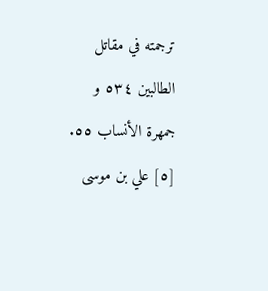ترجمته في مقاتل الطالبين ٥٣٤ و جمهرة الأنساب ٥٥.
[٥] علي بن موسى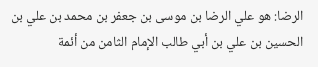الرضا: هو علي الرضا بن موسى بن جعفر بن محمد بن علي بن الحسين بن علي بن أبي طالب الإمام الثامن من أئمة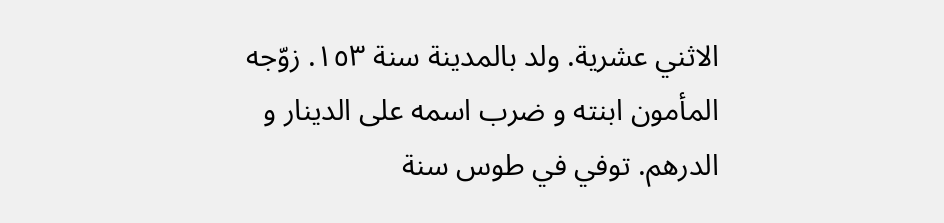الاثني عشرية. ولد بالمدينة سنة ١٥٣. زوّجه المأمون ابنته و ضرب اسمه على الدينار و الدرهم. توفي في طوس سنة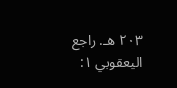٢٠٣ هـ. راجع اليعقوبي ١: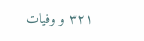٣٢١ و وفيات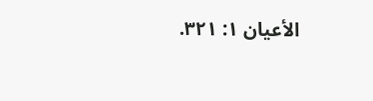الأعيان ١: ٣٢١.